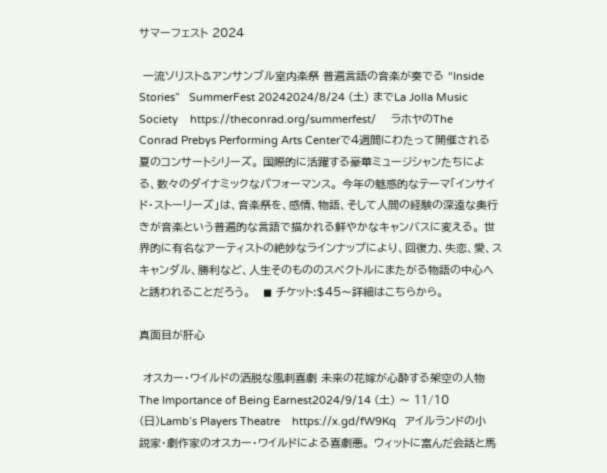サマーフェスト 2024

 一流ソリスト&アンサンブル室内楽祭 普遍言語の音楽が奏でる “Inside Stories”   SummerFest 20242024/8/24 (土) までLa Jolla Music Society    https://theconrad.org/summerfest/     ラホヤのThe Conrad Prebys Performing Arts Centerで4週間にわたって開催される夏のコンサートシリーズ。 国際的に活躍する豪華ミュージシャンたちによる、数々のダイナミックなパフォーマンス。 今年の魅惑的なテーマ「インサイド・ストーリーズ」は、音楽祭を、感情、物語、そして人間の経験の深遠な奥行きが音楽という普遍的な言語で描かれる鮮やかなキャンバスに変える。 世界的に有名なアーティストの絶妙なラインナップにより、回復力、失恋、愛、スキャンダル、勝利など、人生そのもののスペクトルにまたがる物語の中心へと誘われることだろう。   ◼ チケット:$45〜詳細はこちらから。

真面目が肝心

 オスカー・ワイルドの洒脱な風刺喜劇 未来の花嫁が心酔する架空の人物   The Importance of Being Earnest2024/9/14 (土) 〜 11/10 (日)Lamb’s Players Theatre    https://x.gd/fW9Kq   アイルランドの小説家・劇作家のオスカー・ワイルドによる喜劇悪。 ウィットに富んだ会話と馬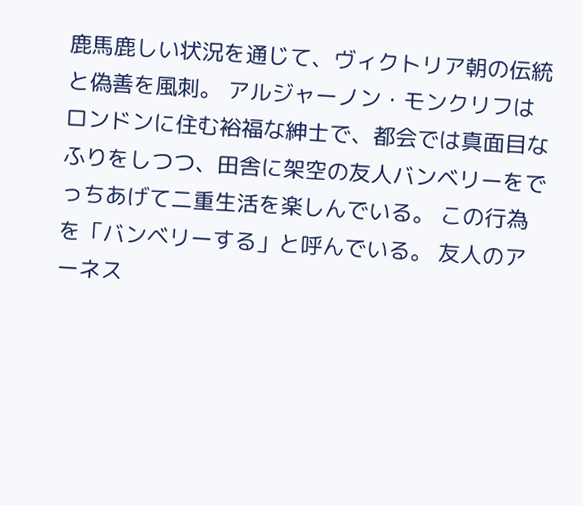鹿馬鹿しい状況を通じて、ヴィクトリア朝の伝統と偽善を風刺。 アルジャーノン・モンクリフはロンドンに住む裕福な紳士で、都会では真面目なふりをしつつ、田舎に架空の友人バンベリーをでっちあげて二重生活を楽しんでいる。 この行為を「バンベリーする」と呼んでいる。 友人のアーネス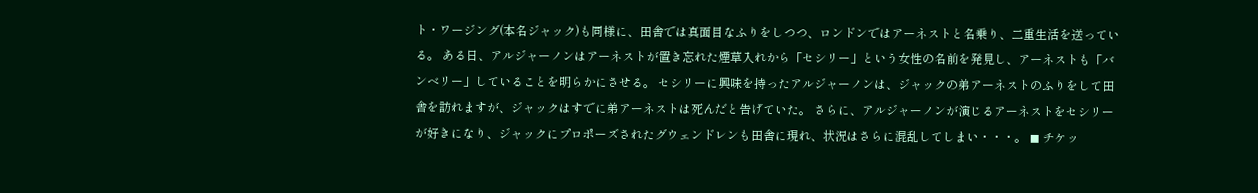ト・ワージング(本名ジャック)も同様に、田舎では真面目なふりをしつつ、ロンドンではアーネストと名乗り、二重生活を送っている。 ある日、アルジャーノンはアーネストが置き忘れた煙草入れから「セシリー」という女性の名前を発見し、アーネストも「バンベリー」していることを明らかにさせる。 セシリーに興味を持ったアルジャーノンは、ジャックの弟アーネストのふりをして田舎を訪れますが、ジャックはすでに弟アーネストは死んだと告げていた。 さらに、アルジャーノンが演じるアーネストをセシリーが好きになり、ジャックにプロポーズされたグウェンドレンも田舎に現れ、状況はさらに混乱してしまい・・・。 ◼ チケッ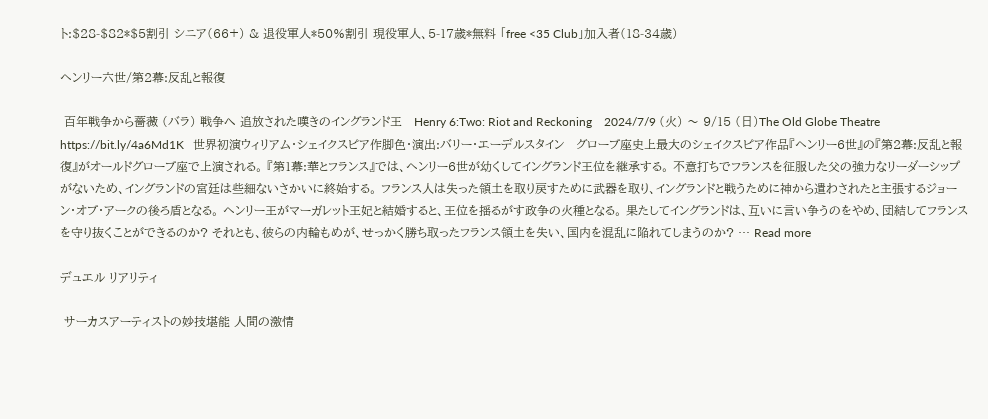ト:$28-$82*$5割引 シニア(66+) & 退役軍人*50%割引 現役軍人、5-17歳*無料 「free <35 Club」加入者(18-34歳)

ヘンリー六世/第2幕:反乱と報復

 百年戦争から薔薇 (バラ) 戦争へ 追放された嘆きのイングランド王   Henry 6:Two: Riot and Reckoning    2024/7/9 (火) 〜 9/15 (日)The Old Globe Theatre    https://bit.ly/4a6Md1K   世界初演ウィリアム・シェイクスピア作脚色・演出:バリー・エーデルスタイン   グローブ座史上最大のシェイクスピア作品『ヘンリー6世』の『第2幕:反乱と報復』がオールドグローブ座で上演される。 『第1幕:華とフランス』では、ヘンリー6世が幼くしてイングランド王位を継承する。 不意打ちでフランスを征服した父の強力なリーダーシップがないため、イングランドの宮廷は些細ないさかいに終始する。 フランス人は失った領土を取り戻すために武器を取り、イングランドと戦うために神から遣わされたと主張するジョーン・オブ・アークの後ろ盾となる。 ヘンリー王がマーガレット王妃と結婚すると、王位を揺るがす政争の火種となる。 果たしてイングランドは、互いに言い争うのをやめ、団結してフランスを守り抜くことができるのか? それとも、彼らの内輪もめが、せっかく勝ち取ったフランス領土を失い、国内を混乱に陥れてしまうのか? … Read more

デュエル リアリティ

 サーカスアーティストの妙技堪能 人間の激情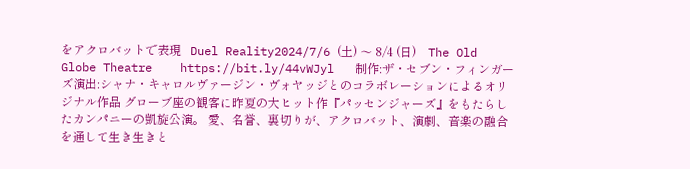をアクロバットで表現   Duel Reality2024/7/6 (土) 〜 8/4 (日)    The Old Globe Theatre    https://bit.ly/44vWJyl   制作:ザ・セブン・フィンガーズ演出:シャナ・キャロルヴァージン・ヴォヤッジとのコラボレーションによるオリジナル作品 グローブ座の観客に昨夏の大ヒット作『パッセンジャーズ』をもたらしたカンパニーの凱旋公演。 愛、名誉、裏切りが、アクロバット、演劇、音楽の融合を通して生き生きと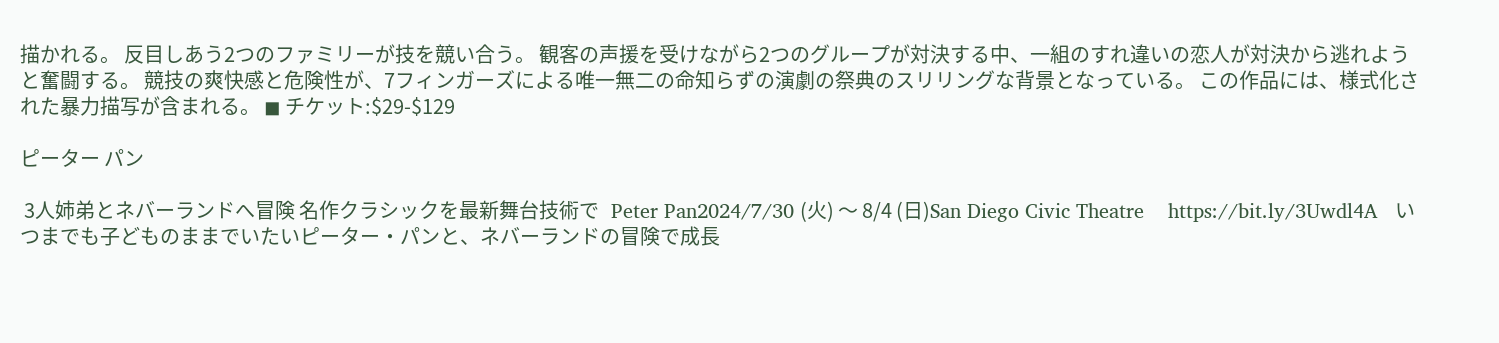描かれる。 反目しあう2つのファミリーが技を競い合う。 観客の声援を受けながら2つのグループが対決する中、一組のすれ違いの恋人が対決から逃れようと奮闘する。 競技の爽快感と危険性が、7フィンガーズによる唯一無二の命知らずの演劇の祭典のスリリングな背景となっている。 この作品には、様式化された暴力描写が含まれる。 ◼ チケット:$29-$129

ピーター パン

 3人姉弟とネバーランドへ冒険 名作クラシックを最新舞台技術で   Peter Pan2024/7/30 (火) 〜 8/4 (日)San Diego Civic Theatre    https://bit.ly/3Uwdl4A   いつまでも子どものままでいたいピーター・パンと、ネバーランドの冒険で成長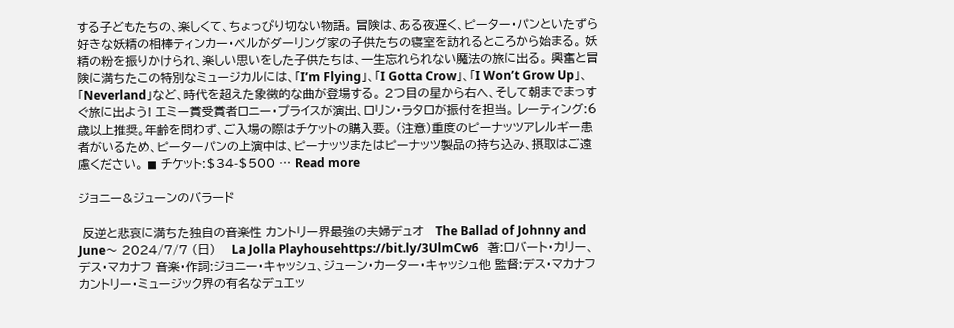する子どもたちの、楽しくて、ちょっぴり切ない物語。 冒険は、ある夜遅く、ピーター・パンといたずら好きな妖精の相棒ティンカー・ベルがダーリング家の子供たちの寝室を訪れるところから始まる。 妖精の粉を振りかけられ、楽しい思いをした子供たちは、一生忘れられない魔法の旅に出る。 興奮と冒険に満ちたこの特別なミュージカルには、「I’m Flying」、「I Gotta Crow」、「I Won’t Grow Up」、「Neverland」など、時代を超えた象徴的な曲が登場する。 2つ目の星から右へ、そして朝までまっすぐ旅に出よう! エミー賞受賞者ロニー・プライスが演出、ロリン・ラタロが振付を担当。 レーティング:6歳以上推奨。年齢を問わず、ご入場の際はチケットの購入要。 (注意)重度のピーナッツアレルギー患者がいるため、ピーターパンの上演中は、ピーナッツまたはピーナッツ製品の持ち込み、摂取はご遠慮ください。 ◼ チケット:$34-$500 … Read more

ジョニー&ジューンのバラード

 反逆と悲哀に満ちた独自の音楽性 カントリー界最強の夫婦デュオ   The Ballad of Johnny and June〜 2024/7/7 (日)    La Jolla Playhousehttps://bit.ly/3UlmCw6   著:ロバート・カリー、デス・マカナフ 音楽・作詞:ジョニー・キャッシュ、ジューン・カーター・キャッシュ他 監督:デス・マカナフ カントリー・ミュージック界の有名なデュエッ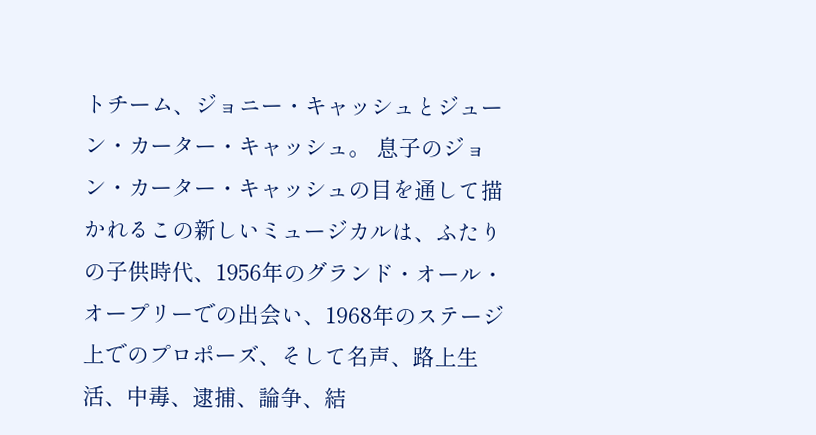トチーム、ジョニー・キャッシュとジューン・カーター・キャッシュ。 息子のジョン・カーター・キャッシュの目を通して描かれるこの新しいミュージカルは、ふたりの子供時代、1956年のグランド・オール・オープリーでの出会い、1968年のステージ上でのプロポーズ、そして名声、路上生活、中毒、逮捕、論争、結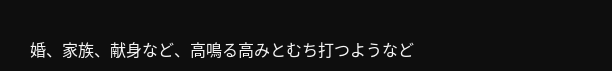婚、家族、献身など、高鳴る高みとむち打つようなど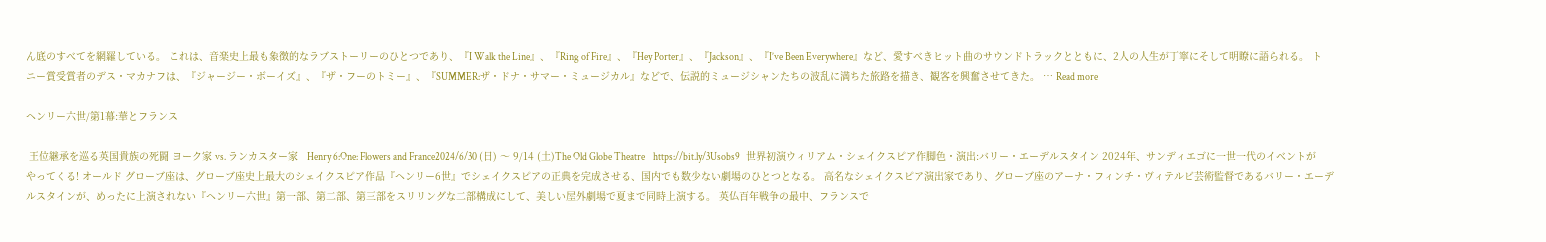ん底のすべてを網羅している。 これは、音楽史上最も象徴的なラブストーリーのひとつであり、『I Walk the Line』、『Ring of Fire』、『Hey Porter』、『Jackson』、『I’ve Been Everywhere』など、愛すべきヒット曲のサウンドトラックとともに、2人の人生が丁寧にそして明瞭に語られる。 トニー賞受賞者のデス・マカナフは、『ジャージー・ボーイズ』、『ザ・フーのトミー』、『SUMMER:ザ・ドナ・サマー・ミュージカル』などで、伝説的ミュージシャンたちの波乱に満ちた旅路を描き、観客を興奮させてきた。 … Read more

ヘンリー六世/第1幕:華とフランス

 王位継承を巡る英国貴族の死闘 ヨーク家 vs. ランカスター家   Henry 6:One: Flowers and France2024/6/30 (日) 〜 9/14 (土)The Old Globe Theatre    https://bit.ly/3Usobs9   世界初演ウィリアム・シェイクスピア作脚色・演出:バリー・エーデルスタイン 2024年、サンディエゴに一世一代のイベントがやってくる! オールド グローブ座は、グローブ座史上最大のシェイクスピア作品『ヘンリー6世』でシェイクスピアの正典を完成させる、国内でも数少ない劇場のひとつとなる。 高名なシェイクスピア演出家であり、グローブ座のアーナ・フィンチ・ヴィテルビ芸術監督であるバリー・エーデルスタインが、めったに上演されない『ヘンリー六世』第一部、第二部、第三部をスリリングな二部構成にして、美しい屋外劇場で夏まで同時上演する。 英仏百年戦争の最中、フランスで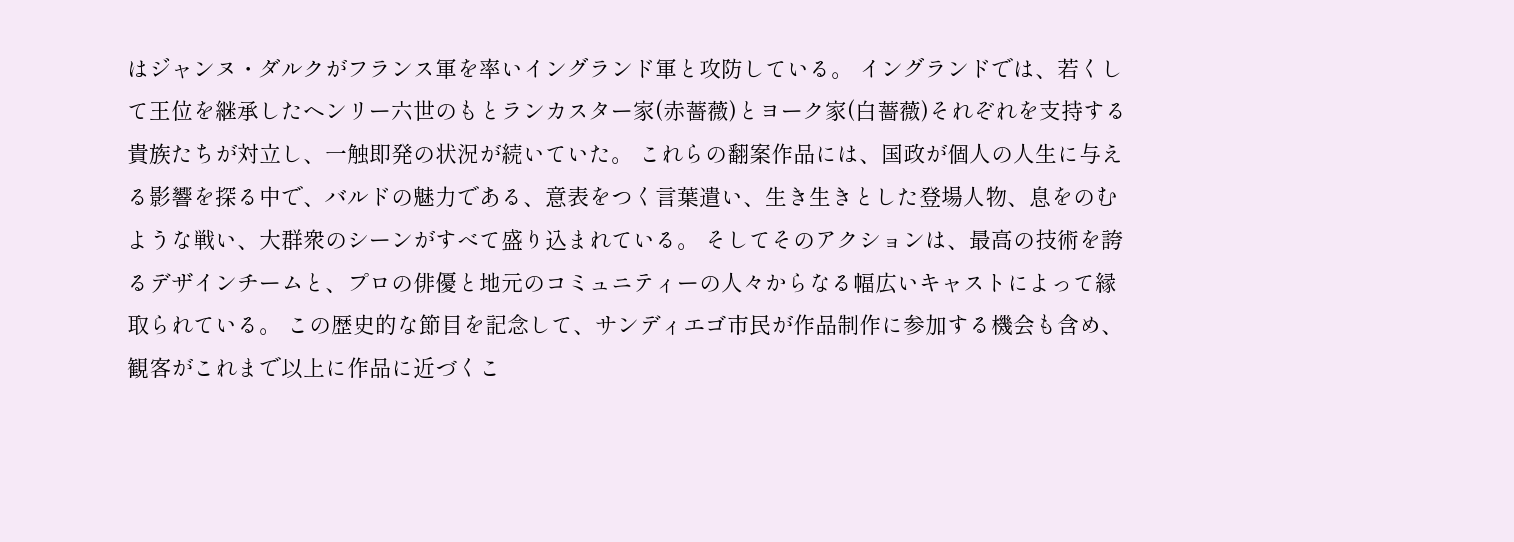はジャンヌ・ダルクがフランス軍を率いイングランド軍と攻防している。 イングランドでは、若くして王位を継承したヘンリー六世のもとランカスター家(赤薔薇)とヨーク家(白薔薇)それぞれを支持する貴族たちが対立し、一触即発の状況が続いていた。 これらの翻案作品には、国政が個人の人生に与える影響を探る中で、バルドの魅力である、意表をつく言葉遣い、生き生きとした登場人物、息をのむような戦い、大群衆のシーンがすべて盛り込まれている。 そしてそのアクションは、最高の技術を誇るデザインチームと、プロの俳優と地元のコミュニティーの人々からなる幅広いキャストによって縁取られている。 この歴史的な節目を記念して、サンディエゴ市民が作品制作に参加する機会も含め、観客がこれまで以上に作品に近づくこ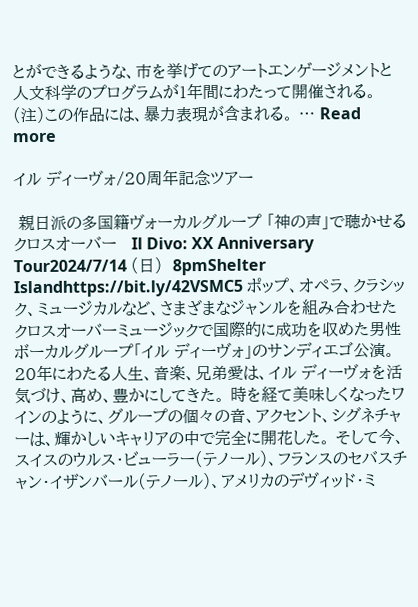とができるような、市を挙げてのアートエンゲージメントと人文科学のプログラムが1年間にわたって開催される。 (注)この作品には、暴力表現が含まれる。 … Read more

イル ディーヴォ/20周年記念ツアー

 親日派の多国籍ヴォーカルグループ 「神の声」で聴かせるクロスオーバー   Il Divo: XX Anniversary Tour2024/7/14 (日)  8pmShelter Islandhttps://bit.ly/42VSMC5 ポップ、オペラ、クラシック、ミュージカルなど、さまざまなジャンルを組み合わせたクロスオーバーミュージックで国際的に成功を収めた男性ボーカルグループ「イル ディーヴォ」のサンディエゴ公演。 20年にわたる人生、音楽、兄弟愛は、イル ディーヴォを活気づけ、高め、豊かにしてきた。 時を経て美味しくなったワインのように、グループの個々の音、アクセント、シグネチャーは、輝かしいキャリアの中で完全に開花した。 そして今、スイスのウルス・ビューラー(テノール)、フランスのセバスチャン・イザンバール(テノール)、アメリカのデヴィッド・ミ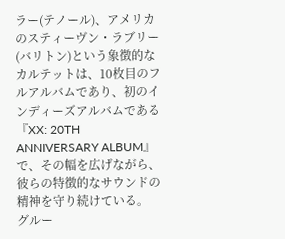ラー(テノール)、アメリカのスティーヴン・ラブリー(バリトン)という象徴的なカルテットは、10枚目のフルアルバムであり、初のインディーズアルバムである『XX: 20TH ANNIVERSARY ALBUM』で、その幅を広げながら、彼らの特徴的なサウンドの精神を守り続けている。 グルー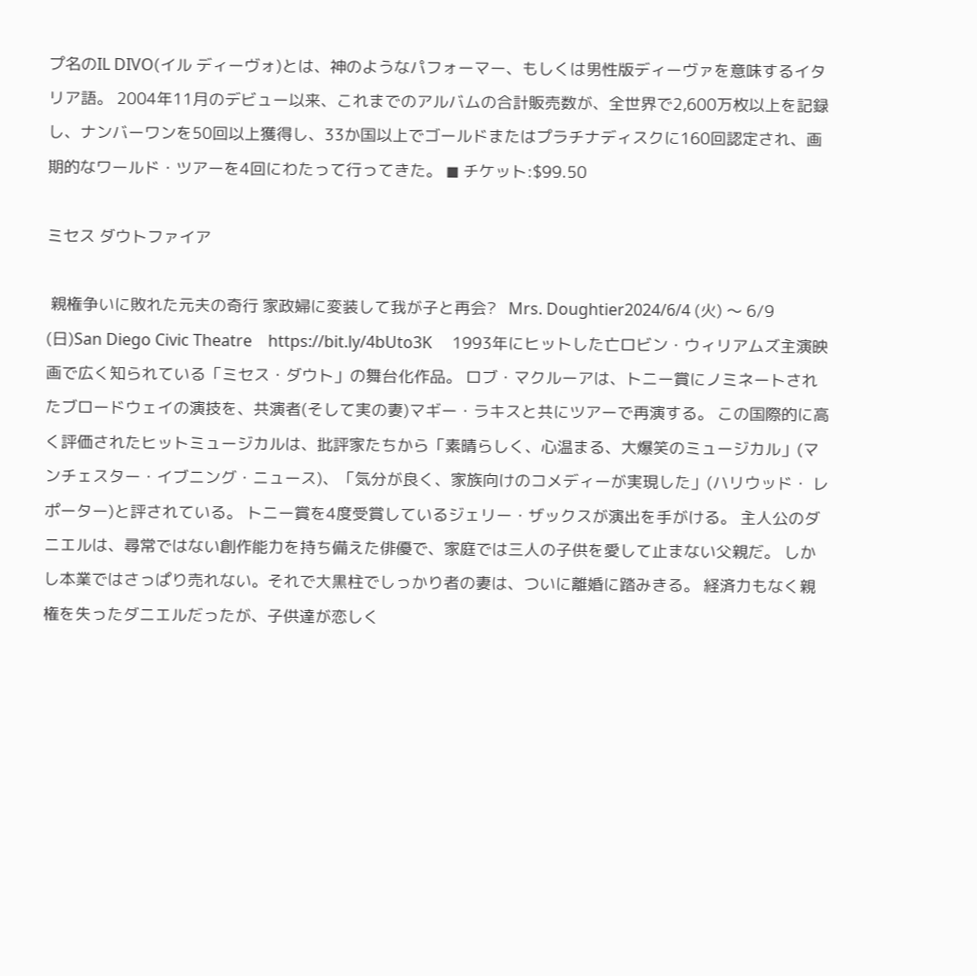プ名のIL DIVO(イル ディーヴォ)とは、神のようなパフォーマー、もしくは男性版ディーヴァを意味するイタリア語。 2004年11月のデビュー以来、これまでのアルバムの合計販売数が、全世界で2,600万枚以上を記録し、ナンバーワンを50回以上獲得し、33か国以上でゴールドまたはプラチナディスクに160回認定され、画期的なワールド・ツアーを4回にわたって行ってきた。 ◼ チケット:$99.50

ミセス ダウトファイア

 親権争いに敗れた元夫の奇行 家政婦に変装して我が子と再会?   Mrs. Doughtier2024/6/4 (火) 〜 6/9 (日)San Diego Civic Theatre    https://bit.ly/4bUto3K     1993年にヒットした亡ロビン・ウィリアムズ主演映画で広く知られている「ミセス・ダウト」の舞台化作品。 ロブ・マクルーアは、トニー賞にノミネートされたブロードウェイの演技を、共演者(そして実の妻)マギー・ラキスと共にツアーで再演する。 この国際的に高く評価されたヒットミュージカルは、批評家たちから「素晴らしく、心温まる、大爆笑のミュージカル」(マンチェスター・イブニング・ニュース)、「気分が良く、家族向けのコメディーが実現した」(ハリウッド・ レポーター)と評されている。 トニー賞を4度受賞しているジェリー・ザックスが演出を手がける。 主人公のダニエルは、尋常ではない創作能力を持ち備えた俳優で、家庭では三人の子供を愛して止まない父親だ。 しかし本業ではさっぱり売れない。それで大黒柱でしっかり者の妻は、ついに離婚に踏みきる。 経済力もなく親権を失ったダニエルだったが、子供達が恋しく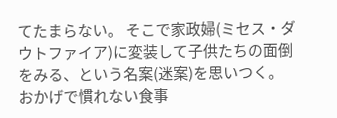てたまらない。 そこで家政婦(ミセス・ダウトファイア)に変装して子供たちの面倒をみる、という名案(迷案)を思いつく。 おかげで慣れない食事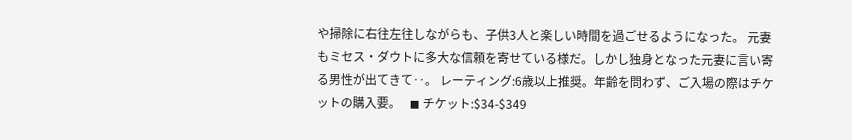や掃除に右往左往しながらも、子供3人と楽しい時間を過ごせるようになった。 元妻もミセス・ダウトに多大な信頼を寄せている様だ。しかし独身となった元妻に言い寄る男性が出てきて‥。 レーティング:6歳以上推奨。年齢を問わず、ご入場の際はチケットの購入要。   ◼ チケット:$34-$349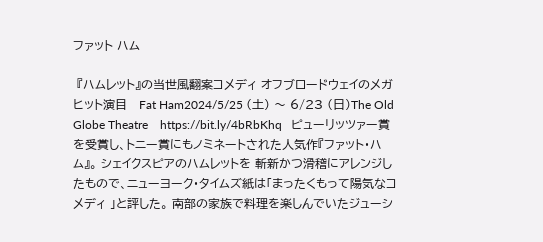ファット ハム

 『ハムレット』の当世風翻案コメディ オフブロードウェイのメガヒット演目   Fat Ham2024/5/25 (土) 〜 6/23 (日)The Old Globe Theatre    https://bit.ly/4bRbKhq   ピューリッツァー賞を受賞し、トニー賞にもノミネートされた人気作『ファット・ハム』。 シェイクスピアのハムレットを 斬新かつ滑稽にアレンジしたもので、ニューヨーク・タイムズ紙は「まったくもって陽気なコメディ 」と評した。 南部の家族で料理を楽しんでいたジューシ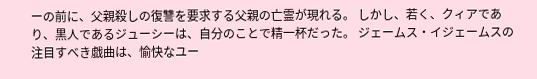ーの前に、父親殺しの復讐を要求する父親の亡霊が現れる。 しかし、若く、クィアであり、黒人であるジューシーは、自分のことで精一杯だった。 ジェームス・イジェームスの注目すべき戯曲は、愉快なユー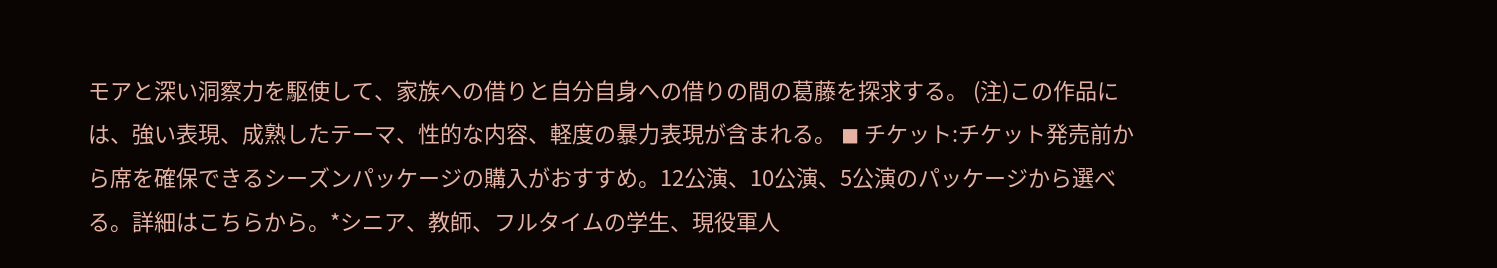モアと深い洞察力を駆使して、家族への借りと自分自身への借りの間の葛藤を探求する。 (注)この作品には、強い表現、成熟したテーマ、性的な内容、軽度の暴力表現が含まれる。 ◼ チケット:チケット発売前から席を確保できるシーズンパッケージの購入がおすすめ。12公演、10公演、5公演のパッケージから選べる。詳細はこちらから。*シニア、教師、フルタイムの学生、現役軍人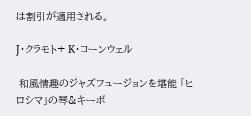は割引が適用される。

J・クラモト+ K・コーンウェル

 和風情趣のジャズフュージョンを堪能 「ヒロシマ」の琴&キーボ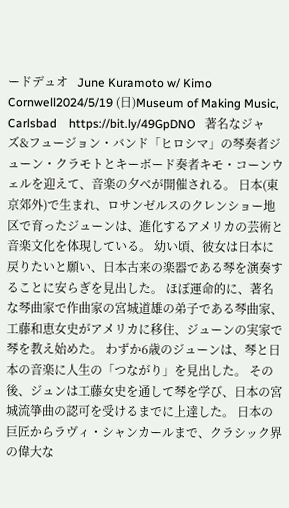ードデュオ   June Kuramoto w/ Kimo Cornwell2024/5/19 (日)Museum of Making Music, Carlsbad    https://bit.ly/49GpDNO   著名なジャズ&フュージョン・バンド「ヒロシマ」の琴奏者ジューン・クラモトとキーボード奏者キモ・コーンウェルを迎えて、音楽の夕べが開催される。 日本(東京郊外)で生まれ、ロサンゼルスのクレンショー地区で育ったジューンは、進化するアメリカの芸術と音楽文化を体現している。 幼い頃、彼女は日本に戻りたいと願い、日本古来の楽器である琴を演奏することに安らぎを見出した。 ほぼ運命的に、著名な琴曲家で作曲家の宮城道雄の弟子である琴曲家、工藤和恵女史がアメリカに移住、ジューンの実家で琴を教え始めた。 わずか6歳のジューンは、琴と日本の音楽に人生の「つながり」を見出した。 その後、ジュンは工藤女史を通して琴を学び、日本の宮城流箏曲の認可を受けるまでに上達した。 日本の巨匠からラヴィ・シャンカールまで、クラシック界の偉大な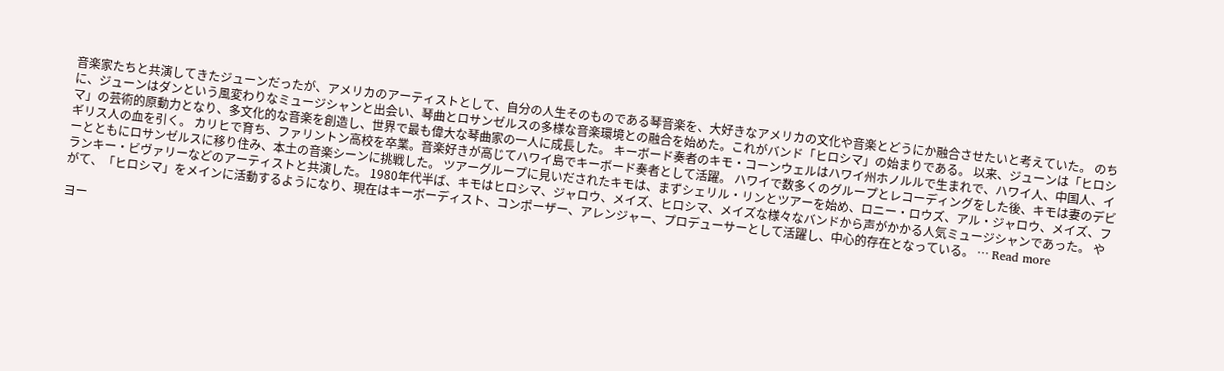音楽家たちと共演してきたジューンだったが、アメリカのアーティストとして、自分の人生そのものである琴音楽を、大好きなアメリカの文化や音楽とどうにか融合させたいと考えていた。 のちに、ジューンはダンという風変わりなミュージシャンと出会い、琴曲とロサンゼルスの多様な音楽環境との融合を始めた。これがバンド「ヒロシマ」の始まりである。 以来、ジューンは「ヒロシマ」の芸術的原動力となり、多文化的な音楽を創造し、世界で最も偉大な琴曲家の一人に成長した。 キーボード奏者のキモ・コーンウェルはハワイ州ホノルルで生まれで、ハワイ人、中国人、イギリス人の血を引く。 カリヒで育ち、ファリントン高校を卒業。音楽好きが高じてハワイ島でキーボード奏者として活躍。 ハワイで数多くのグループとレコーディングをした後、キモは妻のデビーとともにロサンゼルスに移り住み、本土の音楽シーンに挑戦した。 ツアーグループに見いだされたキモは、まずシェリル・リンとツアーを始め、ロニー・ロウズ、アル・ジャロウ、メイズ、フランキー・ビヴァリーなどのアーティストと共演した。 1980年代半ば、キモはヒロシマ、ジャロウ、メイズ、ヒロシマ、メイズな様々なバンドから声がかかる人気ミュージシャンであった。 やがて、「ヒロシマ」をメインに活動するようになり、現在はキーボーディスト、コンポーザー、アレンジャー、プロデューサーとして活躍し、中心的存在となっている。 … Read more

ヨー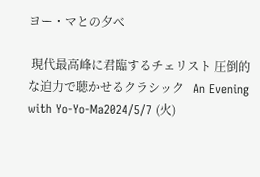ヨー・マとの夕べ

 現代最高峰に君臨するチェリスト 圧倒的な迫力で聴かせるクラシック   An Evening with Yo-Yo-Ma2024/5/7 (火)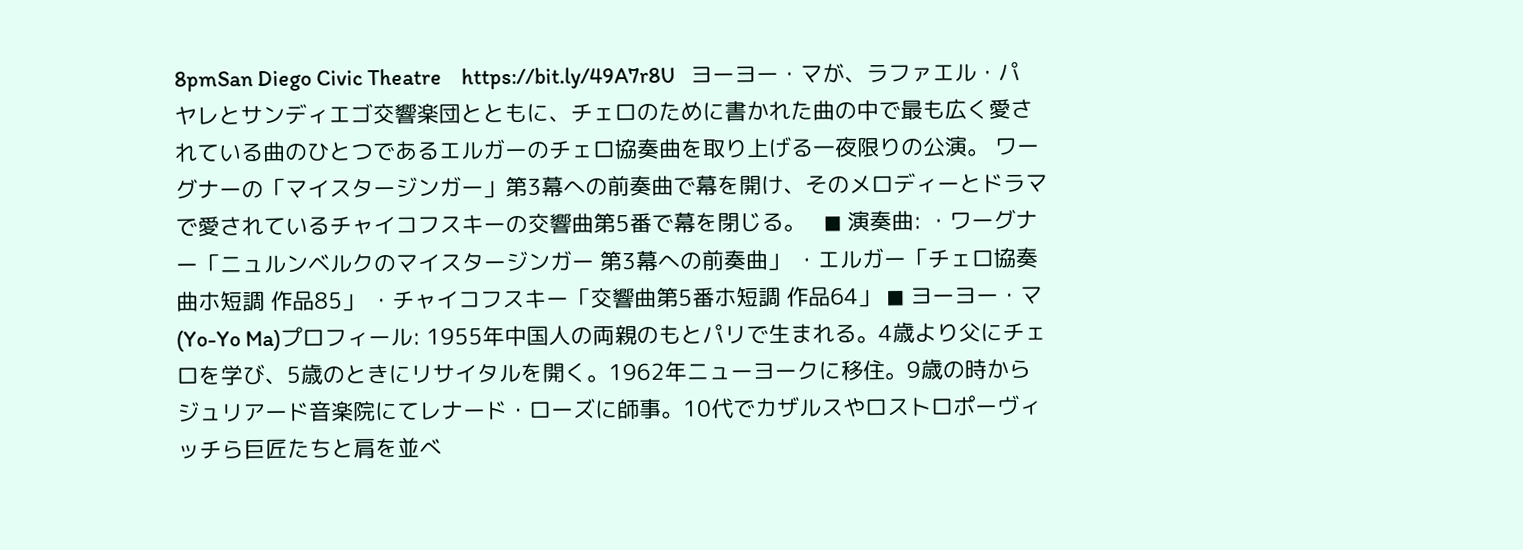8pmSan Diego Civic Theatre    https://bit.ly/49A7r8U   ヨーヨー・マが、ラファエル・パヤレとサンディエゴ交響楽団とともに、チェロのために書かれた曲の中で最も広く愛されている曲のひとつであるエルガーのチェロ協奏曲を取り上げる一夜限りの公演。 ワーグナーの「マイスタージンガー」第3幕への前奏曲で幕を開け、そのメロディーとドラマで愛されているチャイコフスキーの交響曲第5番で幕を閉じる。   ◼ 演奏曲: ・ワーグナー「ニュルンベルクのマイスタージンガー 第3幕への前奏曲」 ・エルガー「チェロ協奏曲ホ短調 作品85」 ・チャイコフスキー「交響曲第5番ホ短調 作品64」 ◼ ヨーヨー・マ(Yo-Yo Ma)プロフィール: 1955年中国人の両親のもとパリで生まれる。4歳より父にチェロを学び、5歳のときにリサイタルを開く。1962年ニューヨークに移住。9歳の時からジュリアード音楽院にてレナード・ローズに師事。10代でカザルスやロストロポーヴィッチら巨匠たちと肩を並べ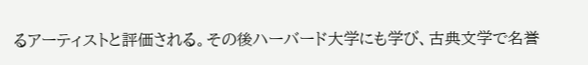るアーティストと評価される。その後ハーバード大学にも学び、古典文学で名誉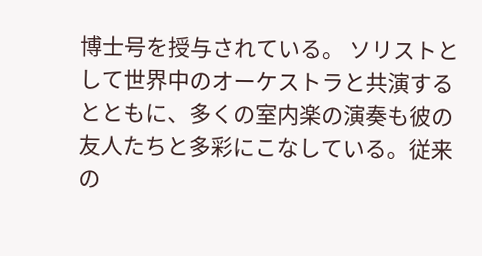博士号を授与されている。 ソリストとして世界中のオーケストラと共演するとともに、多くの室内楽の演奏も彼の友人たちと多彩にこなしている。従来の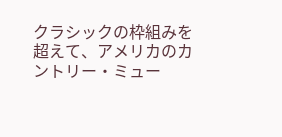クラシックの枠組みを超えて、アメリカのカントリー・ミュー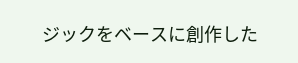ジックをベースに創作した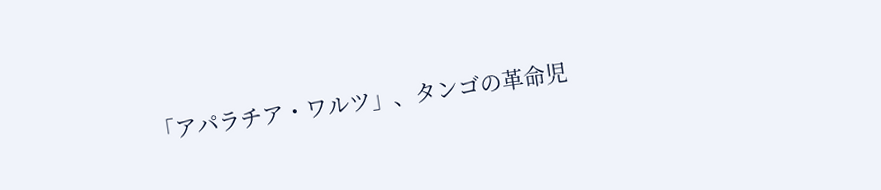「アパラチア・ワルツ」、タンゴの革命児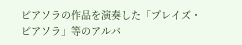ピアソラの作品を演奏した「プレイズ・ピアソラ」等のアルバ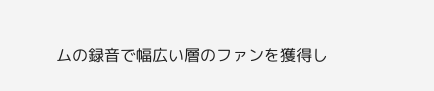ムの録音で幅広い層のファンを獲得し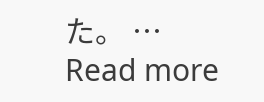た。 … Read more